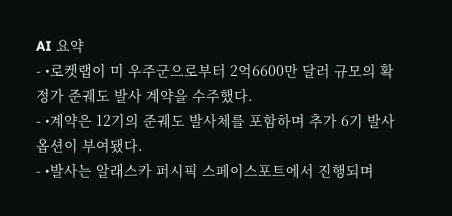AI 요약
- •로켓랩이 미 우주군으로부터 2억6600만 달러 규모의 확정가 준궤도 발사 계약을 수주했다.
- •계약은 12기의 준궤도 발사체를 포함하며 추가 6기 발사 옵션이 부여됐다.
- •발사는 알래스카 퍼시픽 스페이스포트에서 진행되며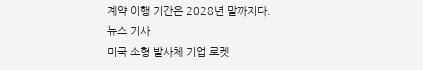계약 이행 기간은 2028년 말까지다.
뉴스 기사
미국 소형 발사체 기업 로켓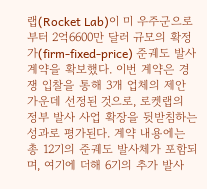랩(Rocket Lab)이 미 우주군으로부터 2억6600만 달러 규모의 확정가(firm-fixed-price) 준궤도 발사 계약을 확보했다. 이번 계약은 경쟁 입찰을 통해 3개 업체의 제안 가운데 선정된 것으로, 로켓랩의 정부 발사 사업 확장을 뒷받침하는 성과로 평가된다. 계약 내용에는 총 12기의 준궤도 발사체가 포함되며, 여기에 더해 6기의 추가 발사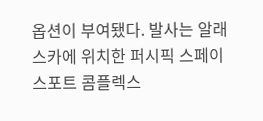옵션이 부여됐다. 발사는 알래스카에 위치한 퍼시픽 스페이스포트 콤플렉스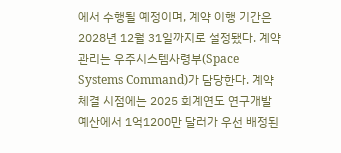에서 수행될 예정이며, 계약 이행 기간은 2028년 12월 31일까지로 설정됐다. 계약 관리는 우주시스템사령부(Space Systems Command)가 담당한다. 계약 체결 시점에는 2025 회계연도 연구개발 예산에서 1억1200만 달러가 우선 배정된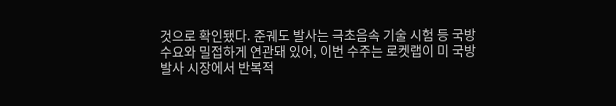것으로 확인됐다. 준궤도 발사는 극초음속 기술 시험 등 국방 수요와 밀접하게 연관돼 있어, 이번 수주는 로켓랩이 미 국방 발사 시장에서 반복적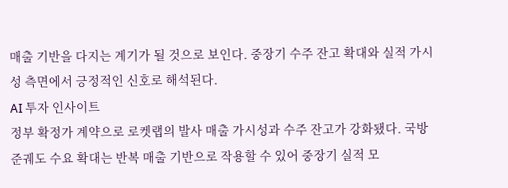매출 기반을 다지는 계기가 될 것으로 보인다. 중장기 수주 잔고 확대와 실적 가시성 측면에서 긍정적인 신호로 해석된다.
AI 투자 인사이트
정부 확정가 계약으로 로켓랩의 발사 매출 가시성과 수주 잔고가 강화됐다. 국방 준궤도 수요 확대는 반복 매출 기반으로 작용할 수 있어 중장기 실적 모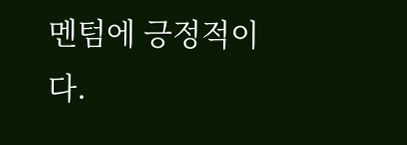멘텀에 긍정적이다.